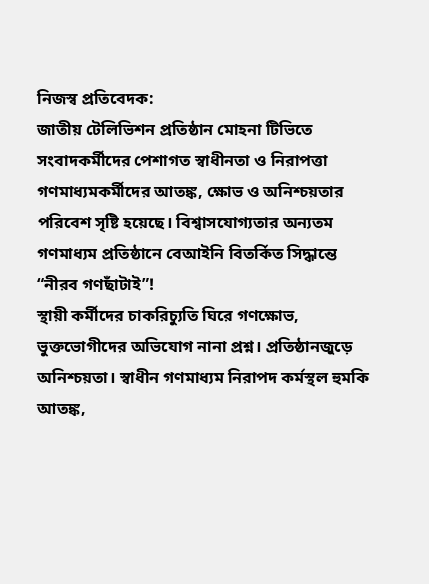নিজস্ব প্রতিবেদক:
জাতীয় টেলিভিশন প্রতিষ্ঠান মোহনা টিভিতে
সংবাদকর্মীদের পেশাগত স্বাধীনতা ও নিরাপত্তা গণমাধ্যমকর্মীদের আতঙ্ক, ক্ষোভ ও অনিশ্চয়তার পরিবেশ সৃষ্টি হয়েছে। বিশ্বাসযোগ্যতার অন্যতম গণমাধ্যম প্রতিষ্ঠানে বেআইনি বিতর্কিত সিদ্ধান্তে “নীরব গণছাঁটাই”!
স্থায়ী কর্মীদের চাকরিচ্যুতি ঘিরে গণক্ষোভ, ভুক্তভোগীদের অভিযোগ নানা প্রশ্ন। প্রতিষ্ঠানজুড়ে অনিশ্চয়তা। স্বাধীন গণমাধ্যম নিরাপদ কর্মস্থল হুমকি আতঙ্ক,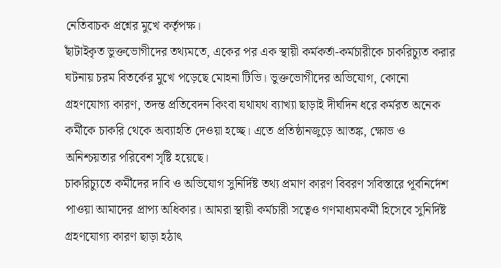নেতিবাচক প্রশ্নের মুখে কর্তৃপক্ষ।
ছাঁটাইকৃত ভুক্তভোগীদের তথ্যমতে, একের পর এক স্থায়ী কর্মকর্তা-কর্মচারীকে চাকরিচ্যুত করার ঘটনায় চরম বিতর্কের মুখে পড়েছে মোহনা টিভি। ভুক্তভোগীদের অভিযোগ, কোনো গ্রহণযোগ্য কারণ, তদন্ত প্রতিবেদন কিংবা যথাযথ ব্যাখ্যা ছাড়াই দীর্ঘদিন ধরে কর্মরত অনেক কর্মীকে চাকরি থেকে অব্যাহতি দেওয়া হচ্ছে। এতে প্রতিষ্ঠানজুড়ে আতঙ্ক, ক্ষোভ ও অনিশ্চয়তার পরিবেশ সৃষ্টি হয়েছে।
চাকরিচ্যুতে কর্মীদের দাবি ও অভিযোগ সুনির্দিষ্ট তথ্য প্রমাণ কারণ বিবরণ সবিস্তারে পূর্বনির্দেশ পাওয়া আমাদের প্রাপ্য অধিকার। আমরা স্থায়ী কর্মচারী সত্বেও গণমাধ্যমকর্মী হিসেবে সুনির্দিষ্ট গ্রহণযোগ্য কারণ ছাড়া হঠাৎ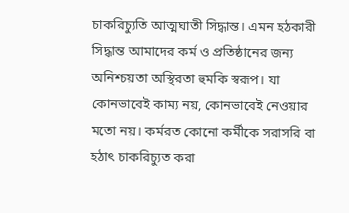চাকরিচ্যুতি আত্মঘাতী সিদ্ধান্ত। এমন হঠকারী সিদ্ধান্ত আমাদের কর্ম ও প্রতিষ্ঠানের জন্য অনিশ্চয়তা অস্থিরতা হুমকি স্বরূপ। যা কোনভাবেই কাম্য নয়, কোনভাবেই নেওয়ার মতো নয়। কর্মরত কোনো কর্মীকে সরাসরি বা হঠাৎ চাকরিচ্যুত করা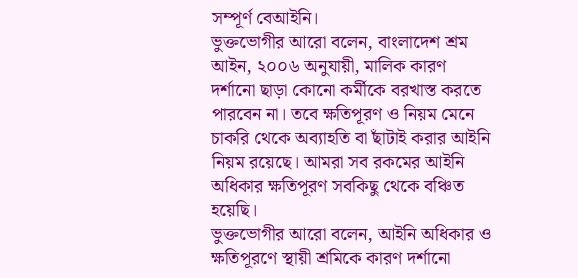সম্পূর্ণ বেআইনি।
ভুক্তভোগীর আরো বলেন, বাংলাদেশ শ্রম আইন, ২০০৬ অনুযায়ী, মালিক কারণ দর্শানো ছাড়া কোনো কর্মীকে বরখাস্ত করতে পারবেন না। তবে ক্ষতিপূরণ ও নিয়ম মেনে চাকরি থেকে অব্যাহতি বা ছাঁটাই করার আইনি নিয়ম রয়েছে। আমরা সব রকমের আইনি অধিকার ক্ষতিপূরণ সবকিছু থেকে বঞ্চিত হয়েছি।
ভুক্তভোগীর আরো বলেন, আইনি অধিকার ও ক্ষতিপূরণে স্থায়ী শ্রমিকে কারণ দর্শানো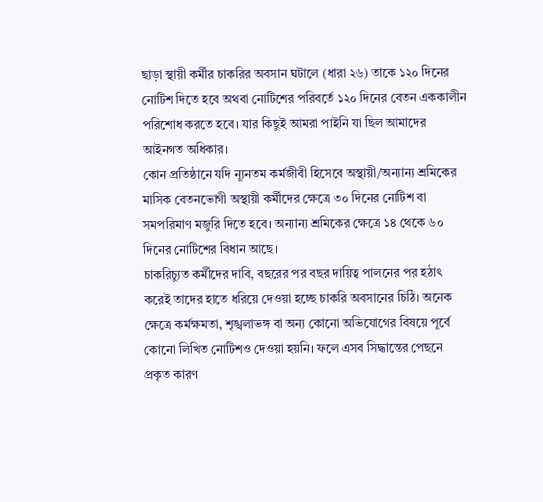ছাড়া স্থায়ী কর্মীর চাকরির অবসান ঘটালে (ধারা ২৬) তাকে ১২০ দিনের নোটিশ দিতে হবে অথবা নোটিশের পরিবর্তে ১২০ দিনের বেতন এককালীন পরিশোধ করতে হবে। যার কিছুই আমরা পাইনি যা ছিল আমাদের আইনগত অধিকার।
কোন প্রতিষ্ঠানে যদি ন্যূনতম কর্মজীবী হিসেবে অস্থায়ী/অন্যান্য শ্রমিকের মাসিক বেতনভোগী অস্থায়ী কর্মীদের ক্ষেত্রে ৩০ দিনের নোটিশ বা সমপরিমাণ মজুরি দিতে হবে। অন্যান্য শ্রমিকের ক্ষেত্রে ১৪ থেকে ৬০ দিনের নোটিশের বিধান আছে।
চাকরিচ্যুত কর্মীদের দাবি, বছরের পর বছর দায়িত্ব পালনের পর হঠাৎ করেই তাদের হাতে ধরিয়ে দেওয়া হচ্ছে চাকরি অবসানের চিঠি। অনেক ক্ষেত্রে কর্মক্ষমতা, শৃঙ্খলাভঙ্গ বা অন্য কোনো অভিযোগের বিষয়ে পূর্বে কোনো লিখিত নোটিশও দেওয়া হয়নি। ফলে এসব সিদ্ধান্তের পেছনে প্রকৃত কারণ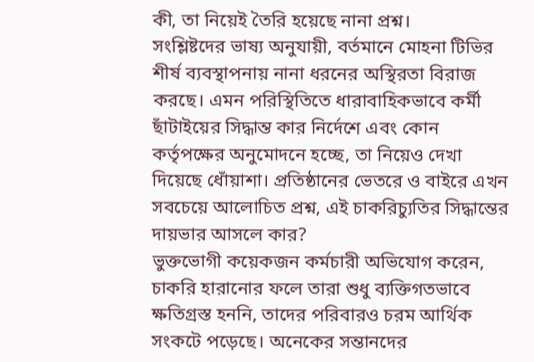কী, তা নিয়েই তৈরি হয়েছে নানা প্রশ্ন।
সংশ্লিষ্টদের ভাষ্য অনুযায়ী, বর্তমানে মোহনা টিভির শীর্ষ ব্যবস্থাপনায় নানা ধরনের অস্থিরতা বিরাজ করছে। এমন পরিস্থিতিতে ধারাবাহিকভাবে কর্মী ছাঁটাইয়ের সিদ্ধান্ত কার নির্দেশে এবং কোন কর্তৃপক্ষের অনুমোদনে হচ্ছে, তা নিয়েও দেখা দিয়েছে ধোঁয়াশা। প্রতিষ্ঠানের ভেতরে ও বাইরে এখন সবচেয়ে আলোচিত প্রশ্ন, এই চাকরিচ্যুতির সিদ্ধান্তের দায়ভার আসলে কার?
ভুক্তভোগী কয়েকজন কর্মচারী অভিযোগ করেন, চাকরি হারানোর ফলে তারা শুধু ব্যক্তিগতভাবে ক্ষতিগ্রস্ত হননি, তাদের পরিবারও চরম আর্থিক সংকটে পড়েছে। অনেকের সন্তানদের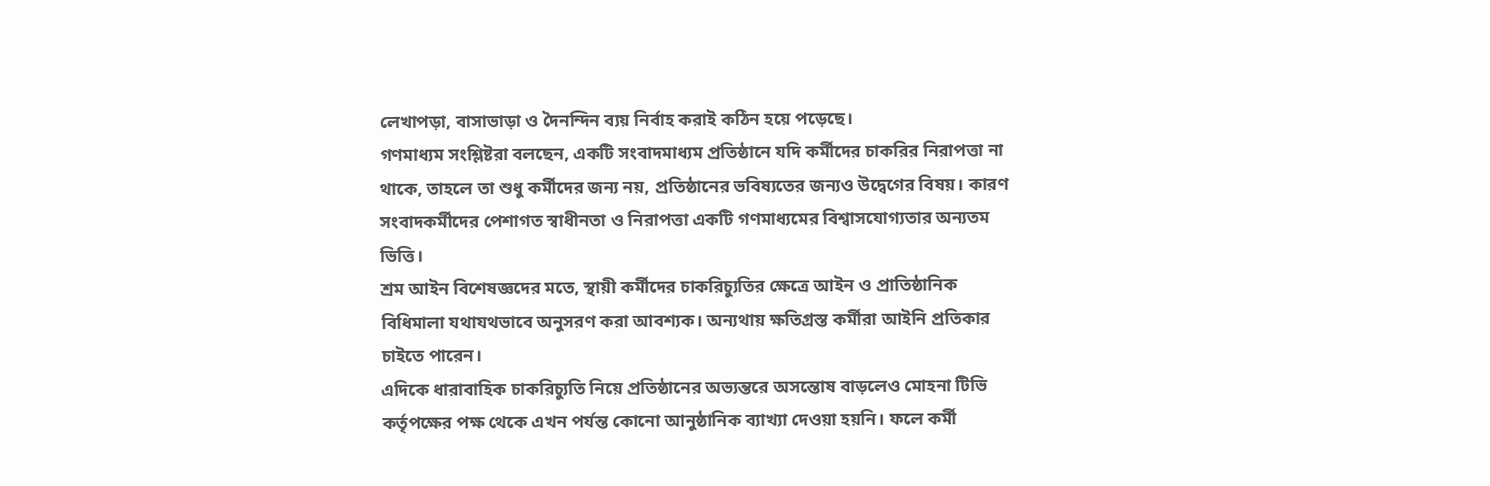লেখাপড়া, বাসাভাড়া ও দৈনন্দিন ব্যয় নির্বাহ করাই কঠিন হয়ে পড়েছে।
গণমাধ্যম সংশ্লিষ্টরা বলছেন, একটি সংবাদমাধ্যম প্রতিষ্ঠানে যদি কর্মীদের চাকরির নিরাপত্তা না থাকে, তাহলে তা শুধু কর্মীদের জন্য নয়, প্রতিষ্ঠানের ভবিষ্যতের জন্যও উদ্বেগের বিষয়। কারণ সংবাদকর্মীদের পেশাগত স্বাধীনতা ও নিরাপত্তা একটি গণমাধ্যমের বিশ্বাসযোগ্যতার অন্যতম ভিত্তি।
শ্রম আইন বিশেষজ্ঞদের মতে, স্থায়ী কর্মীদের চাকরিচ্যুতির ক্ষেত্রে আইন ও প্রাতিষ্ঠানিক বিধিমালা যথাযথভাবে অনুসরণ করা আবশ্যক। অন্যথায় ক্ষতিগ্রস্ত কর্মীরা আইনি প্রতিকার চাইতে পারেন।
এদিকে ধারাবাহিক চাকরিচ্যুতি নিয়ে প্রতিষ্ঠানের অভ্যন্তরে অসন্তোষ বাড়লেও মোহনা টিভি কর্তৃপক্ষের পক্ষ থেকে এখন পর্যন্ত কোনো আনুষ্ঠানিক ব্যাখ্যা দেওয়া হয়নি। ফলে কর্মী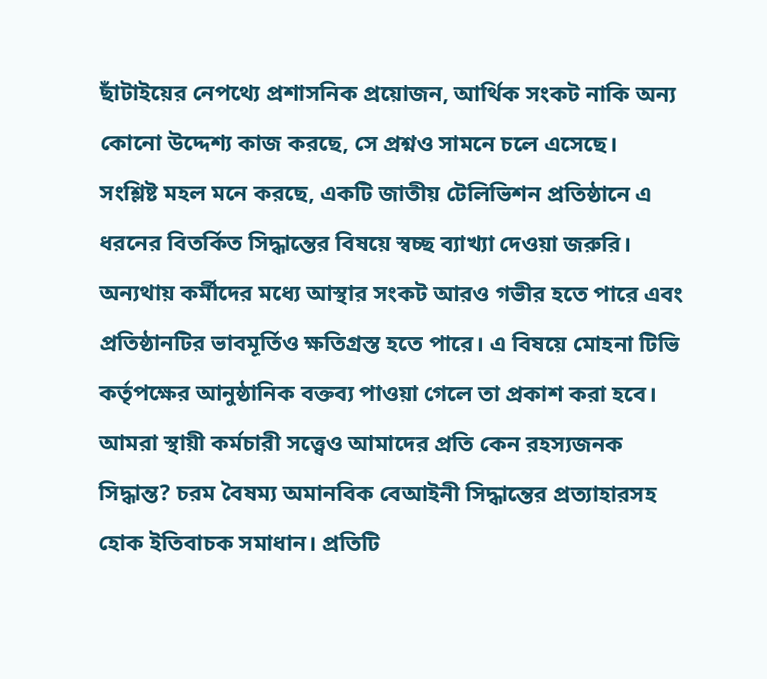ছাঁটাইয়ের নেপথ্যে প্রশাসনিক প্রয়োজন, আর্থিক সংকট নাকি অন্য কোনো উদ্দেশ্য কাজ করছে, সে প্রশ্নও সামনে চলে এসেছে।
সংশ্লিষ্ট মহল মনে করছে, একটি জাতীয় টেলিভিশন প্রতিষ্ঠানে এ ধরনের বিতর্কিত সিদ্ধান্তের বিষয়ে স্বচ্ছ ব্যাখ্যা দেওয়া জরুরি। অন্যথায় কর্মীদের মধ্যে আস্থার সংকট আরও গভীর হতে পারে এবং প্রতিষ্ঠানটির ভাবমূর্তিও ক্ষতিগ্রস্ত হতে পারে। এ বিষয়ে মোহনা টিভি কর্তৃপক্ষের আনুষ্ঠানিক বক্তব্য পাওয়া গেলে তা প্রকাশ করা হবে।
আমরা স্থায়ী কর্মচারী সত্ত্বেও আমাদের প্রতি কেন রহস্যজনক সিদ্ধান্ত? চরম বৈষম্য অমানবিক বেআইনী সিদ্ধান্তের প্রত্যাহারসহ হোক ইতিবাচক সমাধান। প্রতিটি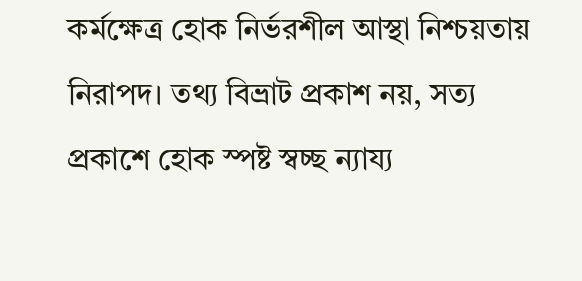কর্মক্ষেত্র হোক নির্ভরশীল আস্থা নিশ্চয়তায় নিরাপদ। তথ্য বিভ্রাট প্রকাশ নয়, সত্য প্রকাশে হোক স্পষ্ট স্বচ্ছ ন্যায্য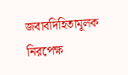জবাবদিহিতামূলক নিরপেক্ষ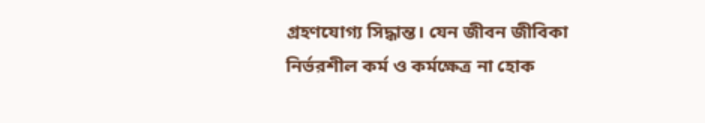গ্রহণযোগ্য সিদ্ধান্ত। যেন জীবন জীবিকা নির্ভরশীল কর্ম ও কর্মক্ষেত্র না হোক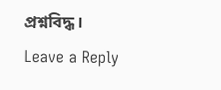প্রশ্নবিদ্ধ।
Leave a Reply